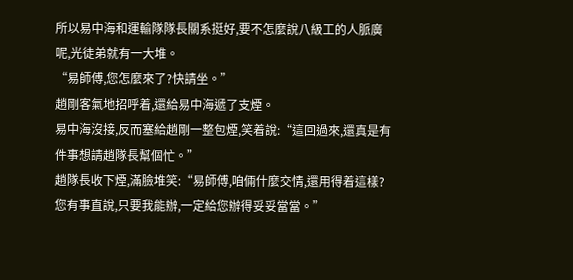所以易中海和運輸隊隊長關系挺好,要不怎麼說八級工的人脈廣呢,光徒弟就有一大堆。
“易師傅,您怎麼來了?快請坐。”
趙剛客氣地招呼着,還給易中海遞了支煙。
易中海沒接,反而塞給趙剛一整包煙,笑着說:“這回過來,還真是有件事想請趙隊長幫個忙。”
趙隊長收下煙,滿臉堆笑:“易師傅,咱倆什麼交情,還用得着這樣?您有事直說,只要我能辦,一定給您辦得妥妥當當。”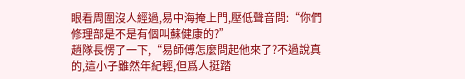眼看周圍沒人經過,易中海掩上門,壓低聲音問:“你們修理部是不是有個叫蘇健康的?”
趙隊長愣了一下,“易師傅怎麼問起他來了?不過說真的,這小子雖然年紀輕,但爲人挺踏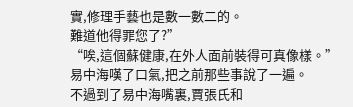實,修理手藝也是數一數二的。
難道他得罪您了?”
“唉,這個蘇健康,在外人面前裝得可真像樣。”
易中海嘆了口氣,把之前那些事說了一遍。
不過到了易中海嘴裏,賈張氏和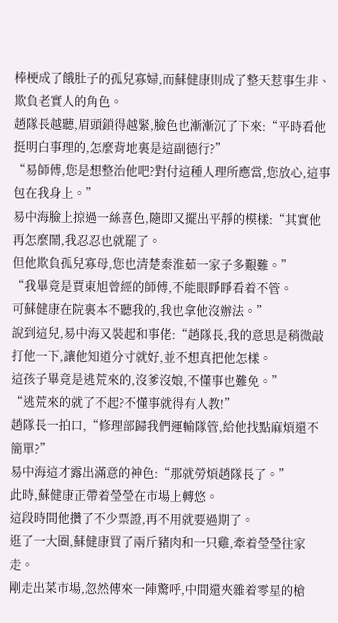棒梗成了餓肚子的孤兒寡婦,而蘇健康則成了整天惹事生非、欺負老實人的角色。
趙隊長越聽,眉頭鎖得越緊,臉色也漸漸沉了下來:“平時看他挺明白事理的,怎麼背地裏是這副德行?”
“易師傅,您是想整治他吧?對付這種人理所應當,您放心,這事包在我身上。”
易中海臉上掠過一絲喜色,隨即又擺出平靜的模樣:“其實他再怎麼鬧,我忍忍也就罷了。
但他欺負孤兒寡母,您也清楚秦淮茹一家子多艱難。”
“我畢竟是賈東旭曾經的師傅,不能眼睜睜看着不管。
可蘇健康在院裏本不聽我的,我也拿他沒辦法。”
說到這兒,易中海又裝起和事佬:“趙隊長,我的意思是稍微敲打他一下,讓他知道分寸就好,並不想真把他怎樣。
這孩子畢竟是逃荒來的,沒爹沒娘,不懂事也難免。”
“逃荒來的就了不起?不懂事就得有人教!”
趙隊長一拍口,“修理部歸我們運輸隊管,給他找點麻煩還不簡單?”
易中海這才露出滿意的神色:“那就勞煩趙隊長了。”
此時,蘇健康正帶着瑩瑩在市場上轉悠。
這段時間他攢了不少票證,再不用就要過期了。
逛了一大圈,蘇健康買了兩斤豬肉和一只雞,牽着瑩瑩往家走。
剛走出菜市場,忽然傳來一陣驚呼,中間還夾雜着零星的槍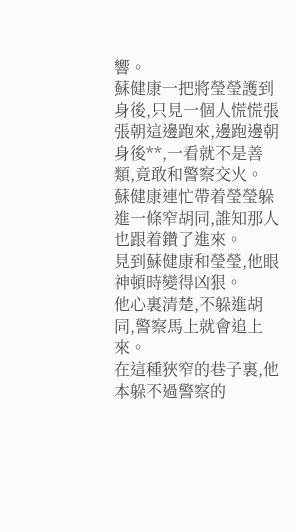響。
蘇健康一把將瑩瑩護到身後,只見一個人慌慌張張朝這邊跑來,邊跑邊朝身後**,一看就不是善類,竟敢和警察交火。
蘇健康連忙帶着瑩瑩躲進一條窄胡同,誰知那人也跟着鑽了進來。
見到蘇健康和瑩瑩,他眼神頓時變得凶狠。
他心裏清楚,不躲進胡同,警察馬上就會追上來。
在這種狹窄的巷子裏,他本躲不過警察的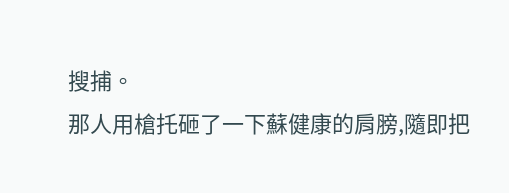搜捕。
那人用槍托砸了一下蘇健康的肩膀,隨即把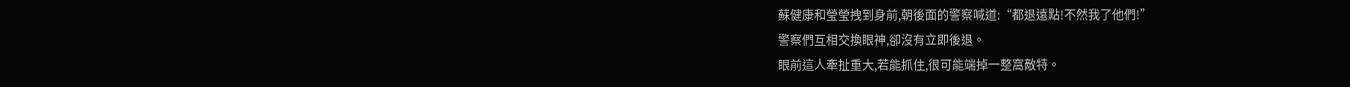蘇健康和瑩瑩拽到身前,朝後面的警察喊道:“都退遠點!不然我了他們!”
警察們互相交換眼神,卻沒有立即後退。
眼前這人牽扯重大,若能抓住,很可能端掉一整窩敵特。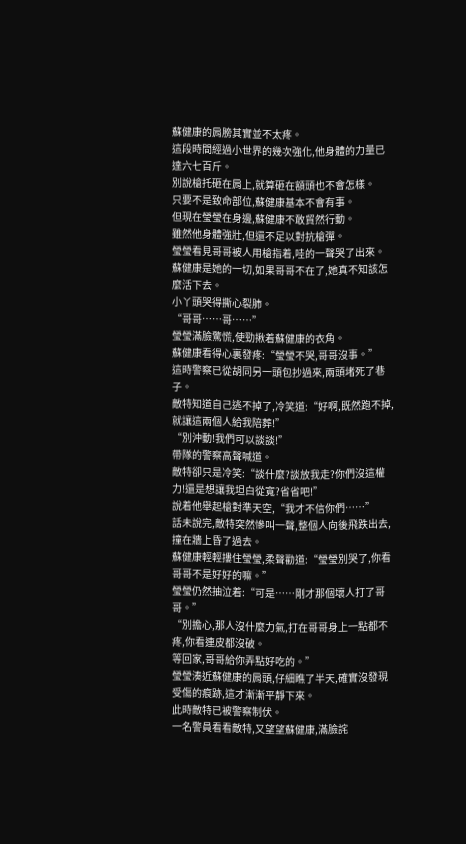蘇健康的肩膀其實並不太疼。
這段時間經過小世界的幾次強化,他身體的力量已達六七百斤。
別說槍托砸在肩上,就算砸在額頭也不會怎樣。
只要不是致命部位,蘇健康基本不會有事。
但現在瑩瑩在身邊,蘇健康不敢貿然行動。
雖然他身體強壯,但還不足以對抗槍彈。
瑩瑩看見哥哥被人用槍指着,哇的一聲哭了出來。
蘇健康是她的一切,如果哥哥不在了,她真不知該怎麼活下去。
小丫頭哭得撕心裂肺。
“哥哥……哥……”
瑩瑩滿臉驚慌,使勁揪着蘇健康的衣角。
蘇健康看得心裏發疼:“瑩瑩不哭,哥哥沒事。”
這時警察已從胡同另一頭包抄過來,兩頭堵死了巷子。
敵特知道自己逃不掉了,冷笑道:“好啊,既然跑不掉,就讓這兩個人給我陪葬!”
“別沖動!我們可以談談!”
帶隊的警察高聲喊道。
敵特卻只是冷笑:“談什麼?談放我走?你們沒這權力!還是想讓我坦白從寬?省省吧!”
說着他舉起槍對準天空,“我才不信你們……”
話未說完,敵特突然慘叫一聲,整個人向後飛跌出去,撞在牆上昏了過去。
蘇健康輕輕摟住瑩瑩,柔聲勸道:“瑩瑩別哭了,你看哥哥不是好好的嘛。”
瑩瑩仍然抽泣着:“可是……剛才那個壞人打了哥哥。”
“別擔心,那人沒什麼力氣,打在哥哥身上一點都不疼,你看連皮都沒破。
等回家,哥哥給你弄點好吃的。”
瑩瑩湊近蘇健康的肩頭,仔細瞧了半天,確實沒發現受傷的痕跡,這才漸漸平靜下來。
此時敵特已被警察制伏。
一名警員看看敵特,又望望蘇健康,滿臉詫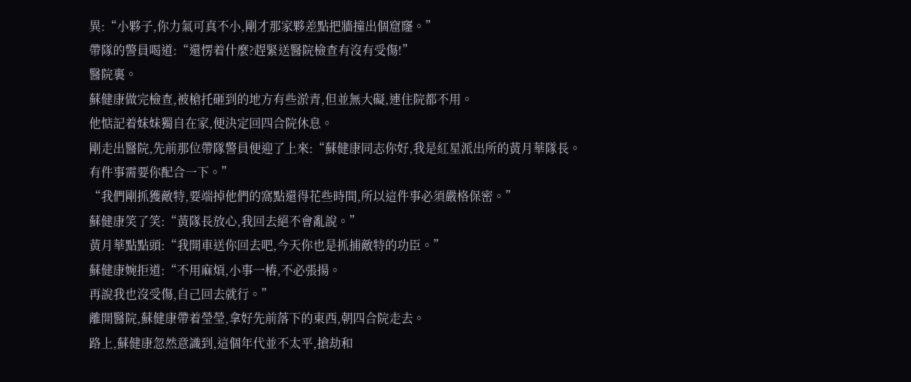異:“小夥子,你力氣可真不小,剛才那家夥差點把牆撞出個窟窿。”
帶隊的警員喝道:“還愣着什麼?趕緊送醫院檢查有沒有受傷!”
醫院裏。
蘇健康做完檢查,被槍托砸到的地方有些淤青,但並無大礙,連住院都不用。
他惦記着妹妹獨自在家,便決定回四合院休息。
剛走出醫院,先前那位帶隊警員便迎了上來:“蘇健康同志你好,我是紅星派出所的黃月華隊長。
有件事需要你配合一下。”
“我們剛抓獲敵特,要端掉他們的窩點還得花些時間,所以這件事必須嚴格保密。”
蘇健康笑了笑:“黃隊長放心,我回去絕不會亂說。”
黃月華點點頭:“我開車送你回去吧,今天你也是抓捕敵特的功臣。”
蘇健康婉拒道:“不用麻煩,小事一樁,不必張揚。
再說我也沒受傷,自己回去就行。”
離開醫院,蘇健康帶着瑩瑩,拿好先前落下的東西,朝四合院走去。
路上,蘇健康忽然意識到,這個年代並不太平,搶劫和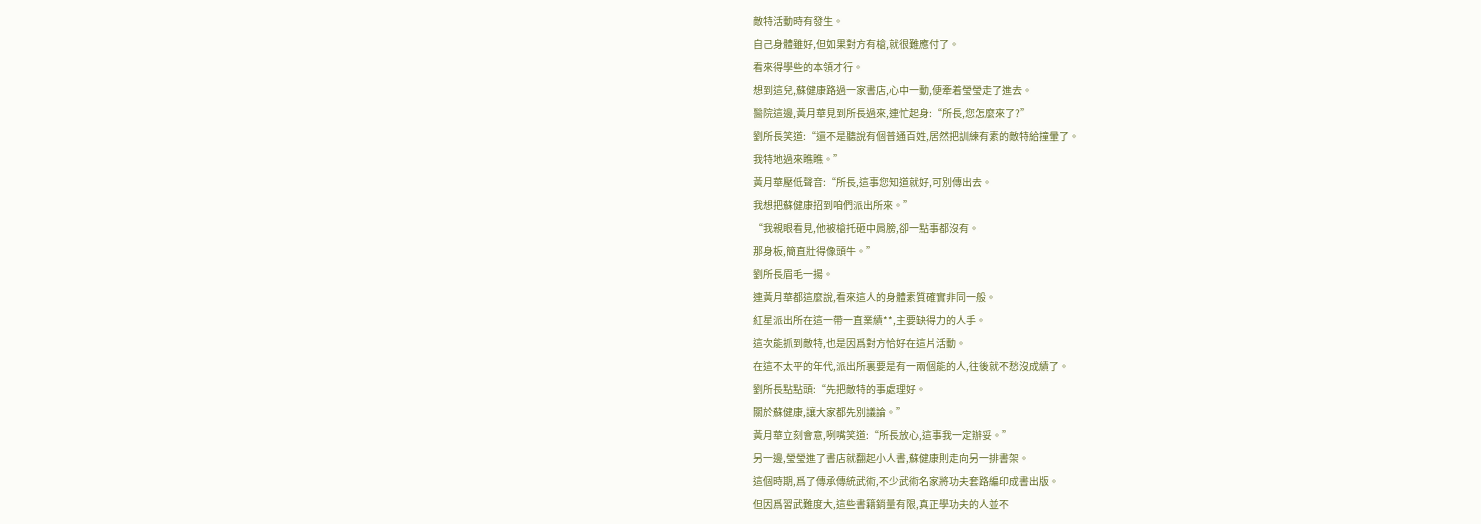敵特活動時有發生。
自己身體雖好,但如果對方有槍,就很難應付了。
看來得學些的本領才行。
想到這兒,蘇健康路過一家書店,心中一動,便牽着瑩瑩走了進去。
醫院這邊,黃月華見到所長過來,連忙起身:“所長,您怎麼來了?”
劉所長笑道:“還不是聽說有個普通百姓,居然把訓練有素的敵特給撞暈了。
我特地過來瞧瞧。”
黃月華壓低聲音:“所長,這事您知道就好,可別傳出去。
我想把蘇健康招到咱們派出所來。”
“我親眼看見,他被槍托砸中肩膀,卻一點事都沒有。
那身板,簡直壯得像頭牛。”
劉所長眉毛一揚。
連黃月華都這麼說,看來這人的身體素質確實非同一般。
紅星派出所在這一帶一直業績**,主要缺得力的人手。
這次能抓到敵特,也是因爲對方恰好在這片活動。
在這不太平的年代,派出所裏要是有一兩個能的人,往後就不愁沒成績了。
劉所長點點頭:“先把敵特的事處理好。
關於蘇健康,讓大家都先別議論。”
黃月華立刻會意,咧嘴笑道:“所長放心,這事我一定辦妥。”
另一邊,瑩瑩進了書店就翻起小人書,蘇健康則走向另一排書架。
這個時期,爲了傳承傳統武術,不少武術名家將功夫套路編印成書出版。
但因爲習武難度大,這些書籍銷量有限,真正學功夫的人並不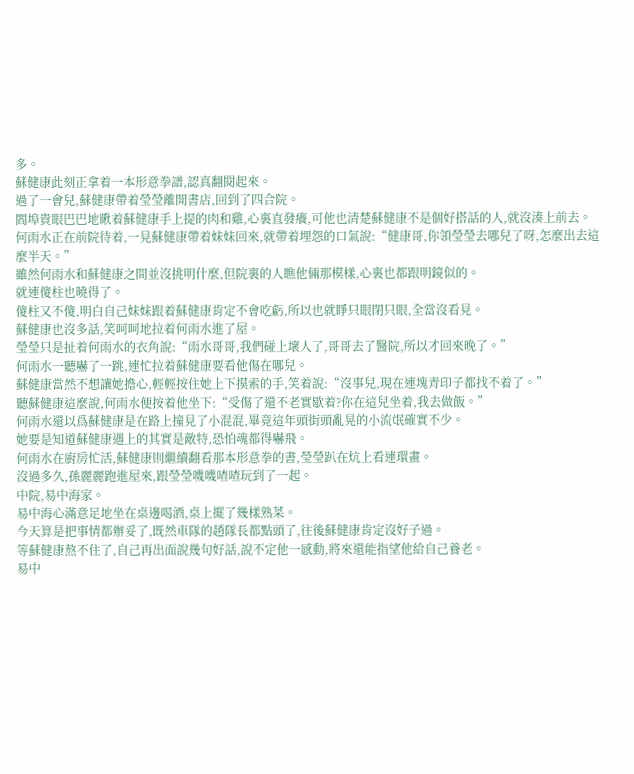多。
蘇健康此刻正拿着一本形意拳譜,認真翻閱起來。
過了一會兒,蘇健康帶着瑩瑩離開書店,回到了四合院。
閻埠貴眼巴巴地瞅着蘇健康手上提的肉和雞,心裏直發癢,可他也清楚蘇健康不是個好搭話的人,就沒湊上前去。
何雨水正在前院待着,一見蘇健康帶着妹妹回來,就帶着埋怨的口氣說:“健康哥,你領瑩瑩去哪兒了呀,怎麼出去這麼半天。”
雖然何雨水和蘇健康之間並沒挑明什麼,但院裏的人瞧他倆那模樣,心裏也都跟明鏡似的。
就連傻柱也曉得了。
傻柱又不傻,明白自己妹妹跟着蘇健康肯定不會吃虧,所以也就睜只眼閉只眼,全當沒看見。
蘇健康也沒多話,笑呵呵地拉着何雨水進了屋。
瑩瑩只是扯着何雨水的衣角說:“雨水哥哥,我們碰上壞人了,哥哥去了醫院,所以才回來晚了。”
何雨水一聽嚇了一跳,連忙拉着蘇健康要看他傷在哪兒。
蘇健康當然不想讓她擔心,輕輕按住她上下摸索的手,笑着說:“沒事兒,現在連塊青印子都找不着了。”
聽蘇健康這麼說,何雨水便按着他坐下:“受傷了還不老實歇着?你在這兒坐着,我去做飯。”
何雨水還以爲蘇健康是在路上撞見了小混混,畢竟這年頭街頭亂晃的小流氓確實不少。
她要是知道蘇健康遇上的其實是敵特,恐怕魂都得嚇飛。
何雨水在廚房忙活,蘇健康則繼續翻看那本形意拳的書,瑩瑩趴在炕上看連環畫。
沒過多久,孫麗麗跑進屋來,跟瑩瑩嘰嘰喳喳玩到了一起。
中院,易中海家。
易中海心滿意足地坐在桌邊喝酒,桌上擺了幾樣熟菜。
今天算是把事情都辦妥了,既然車隊的趙隊長都點頭了,往後蘇健康肯定沒好子過。
等蘇健康熬不住了,自己再出面說幾句好話,說不定他一感動,將來還能指望他給自己養老。
易中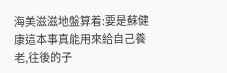海美滋滋地盤算着:要是蘇健康這本事真能用來給自己養老,往後的子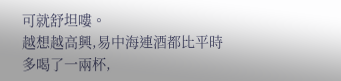可就舒坦嘍。
越想越高興,易中海連酒都比平時多喝了一兩杯,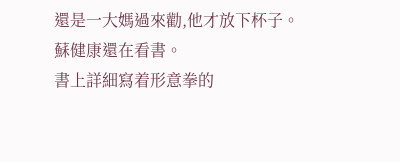還是一大媽過來勸,他才放下杯子。
蘇健康還在看書。
書上詳細寫着形意拳的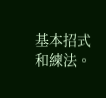基本招式和練法。